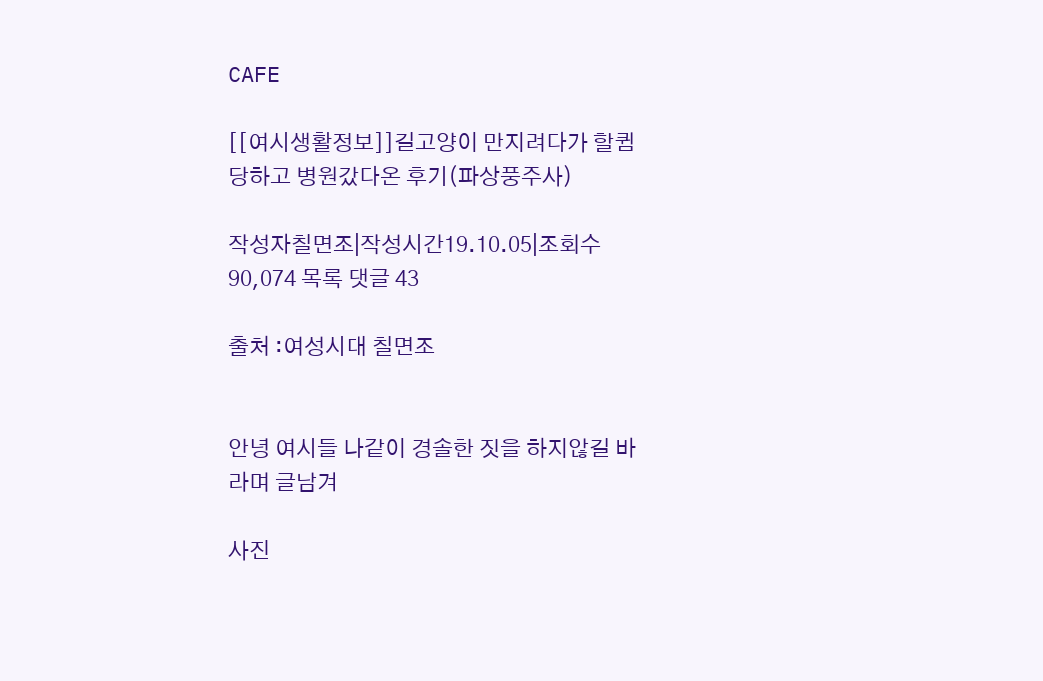CAFE

[[여시생활정보]]길고양이 만지려다가 할큄당하고 병원갔다온 후기(파상풍주사)

작성자칠면조|작성시간19.10.05|조회수90,074 목록 댓글 43

출처 :여성시대 칠면조


안녕 여시들 나같이 경솔한 짓을 하지않길 바라며 글남겨

사진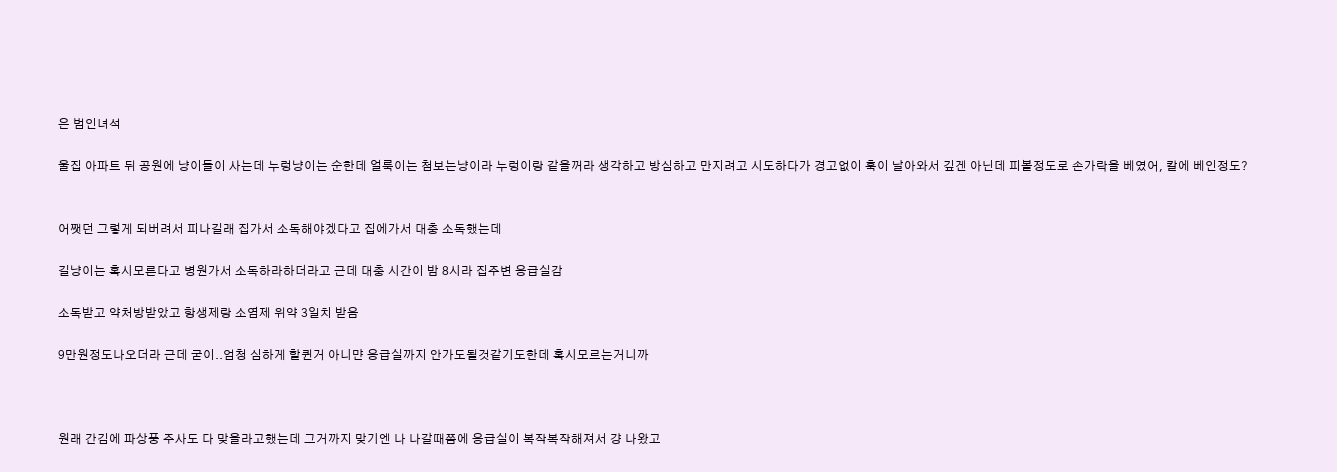은 범인녀석

울집 아파트 뒤 공원에 냥이들이 사는데 누렁냥이는 순한데 얼룩이는 첨보는냥이라 누렁이랑 같을꺼라 생각하고 방심하고 만지려고 시도하다가 경고없이 훅이 날아와서 깊겐 아닌데 피볼정도로 손가락을 베였어, 칼에 베인정도?


어쨋던 그렇게 되버려서 피나길래 집가서 소독해야겠다고 집에가서 대충 소독했는데

길냥이는 혹시모른다고 병원가서 소독하라하더라고 근데 대충 시간이 밤 8시라 집주변 응급실감

소독받고 약처방받았고 항생제랑 소염제 위약 3일치 받음

9만원정도나오더라 근데 굳이..엄청 심하게 할퀸거 아니먄 응급실까지 안가도될것같기도한데 혹시모르는거니까



원래 간김에 파상풍 주사도 다 맞을라고했는데 그거까지 맞기엔 나 나갈때쯤에 응급실이 복작복작해져서 걍 나왔고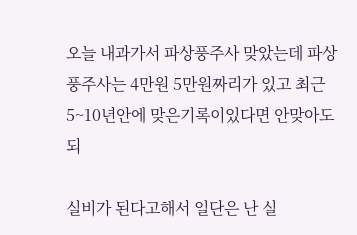오늘 내과가서 파상풍주사 맞았는데 파상풍주사는 4만원 5만원짜리가 있고 최근 5~10년안에 맞은기록이있다면 안맞아도되

실비가 된다고해서 일단은 난 실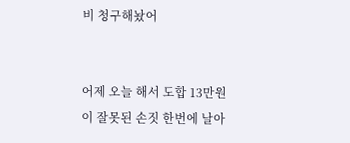비 청구해놨어


어제 오늘 해서 도합 13만원이 잘못된 손짓 한번에 날아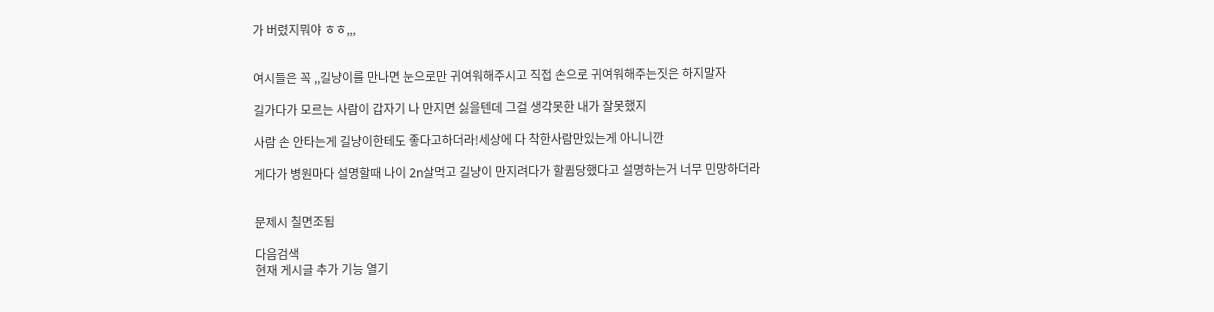가 버렸지뭐야 ㅎㅎ,,,


여시들은 꼭 ,,길냥이를 만나면 눈으로만 귀여워해주시고 직접 손으로 귀여워해주는짓은 하지말자

길가다가 모르는 사람이 갑자기 나 만지면 싫을텐데 그걸 생각못한 내가 잘못했지

사람 손 안타는게 길냥이한테도 좋다고하더라!세상에 다 착한사람만있는게 아니니깐

게다가 병원마다 설명할때 나이 2n살먹고 길냥이 만지려다가 할큄당했다고 설명하는거 너무 민망하더라


문제시 칠면조됨

다음검색
현재 게시글 추가 기능 열기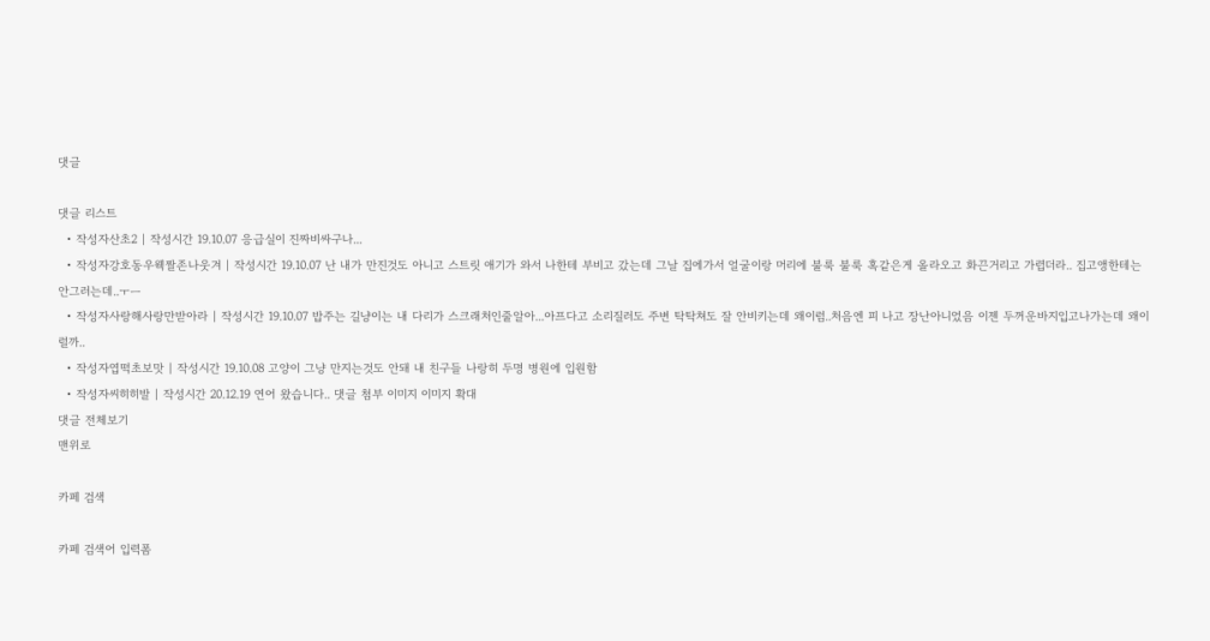댓글

댓글 리스트
  • 작성자산초2 | 작성시간 19.10.07 응급실이 진짜비싸구나...
  • 작성자강호동우웩짤존나웃겨 | 작성시간 19.10.07 난 내가 만진것도 아니고 스트릿 애기가 와서 나한테 부비고 갔는데 그날 집에가서 얼굴이랑 머리에 불룩 불룩 혹같은게 올라오고 화끈거리고 가렵더라.. 집고앵한테는 안그러는데..ㅜㅡ
  • 작성자사랑해사랑만받아라 | 작성시간 19.10.07 밥주는 길냥이는 내 다리가 스크래처인줄알아...아프다고 소리질러도 주변 탁탁쳐도 잘 안비키는데 왜이럼..처음엔 피 나고 장난아니었음 이젠 두꺼운바지입고나가는데 왜이럴까..
  • 작성자엽떡초보맛 | 작성시간 19.10.08 고양이 그냥 만지는것도 안돼 내 친구들 나랑히 두명 병원에 입원함
  • 작성자씨히히발 | 작성시간 20.12.19 연어 왔습니다.. 댓글 첨부 이미지 이미지 확대
댓글 전체보기
맨위로

카페 검색

카페 검색어 입력폼